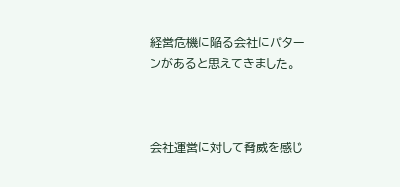経営危機に陥る会社にパターンがあると思えてきました。



会社運営に対して脅威を感じ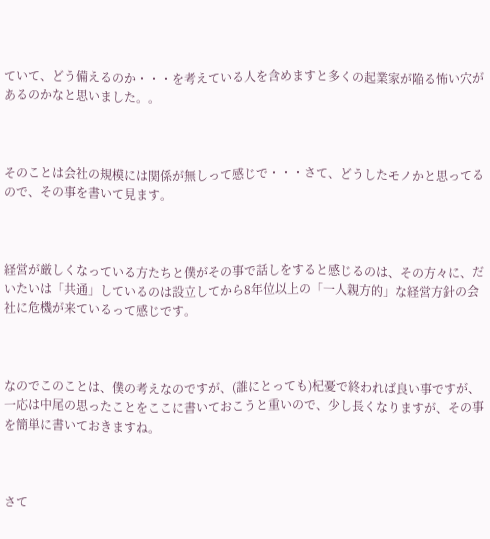ていて、どう備えるのか・・・を考えている人を含めますと多くの起業家が陥る怖い穴があるのかなと思いました。。



そのことは会社の規模には関係が無しって感じで・・・さて、どうしたモノかと思ってるので、その事を書いて見ます。



経営が厳しくなっている方たちと僕がその事で話しをすると感じるのは、その方々に、だいたいは「共通」しているのは設立してから8年位以上の「一人親方的」な経営方針の会社に危機が来ているって感じです。



なのでこのことは、僕の考えなのですが、(誰にとっても)杞憂で終われば良い事ですが、一応は中尾の思ったことをここに書いておこうと重いので、少し長くなりますが、その事を簡単に書いておきますね。



さて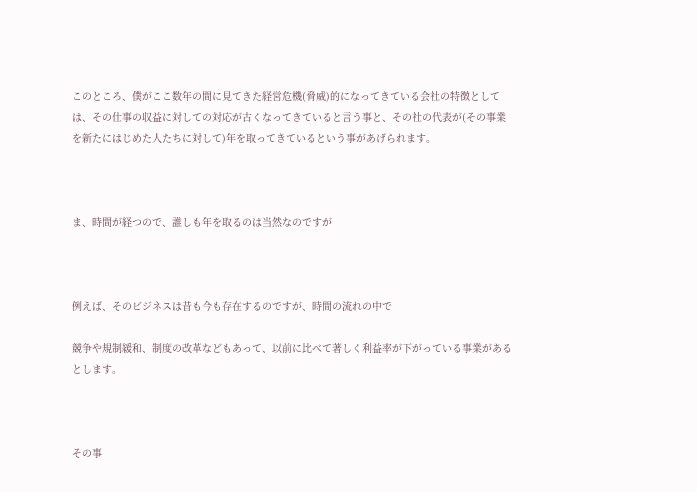このところ、僕がここ数年の間に見てきた経営危機(脅威)的になってきている会社の特徴としては、その仕事の収益に対しての対応が古くなってきていると言う事と、その社の代表が(その事業を新たにはじめた人たちに対して)年を取ってきているという事があげられます。



ま、時間が経つので、誰しも年を取るのは当然なのですが



例えば、そのビジネスは昔も今も存在するのですが、時間の流れの中で

競争や規制緩和、制度の改革などもあって、以前に比べて著しく利益率が下がっている事業があるとします。



その事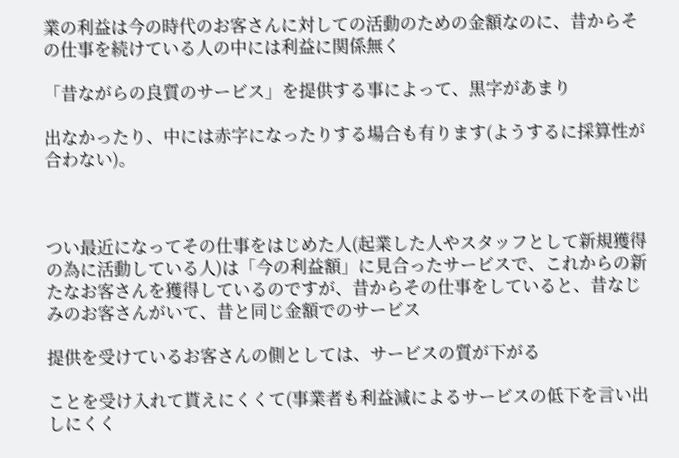業の利益は今の時代のお客さんに対しての活動のための金額なのに、昔からその仕事を続けている人の中には利益に関係無く

「昔ながらの良質のサービス」を提供する事によって、黒字があまり

出なかったり、中には赤字になったりする場合も有ります(ようするに採算性が合わない)。



つい最近になってその仕事をはじめた人(起業した人やスタッフとして新規獲得の為に活動している人)は「今の利益額」に見合ったサービスで、これからの新たなお客さんを獲得しているのですが、昔からその仕事をしていると、昔なじみのお客さんがいて、昔と同じ金額でのサービス

提供を受けているお客さんの側としては、サービスの質が下がる

ことを受け入れて貰えにくくて(事業者も利益減によるサービスの低下を言い出しにくく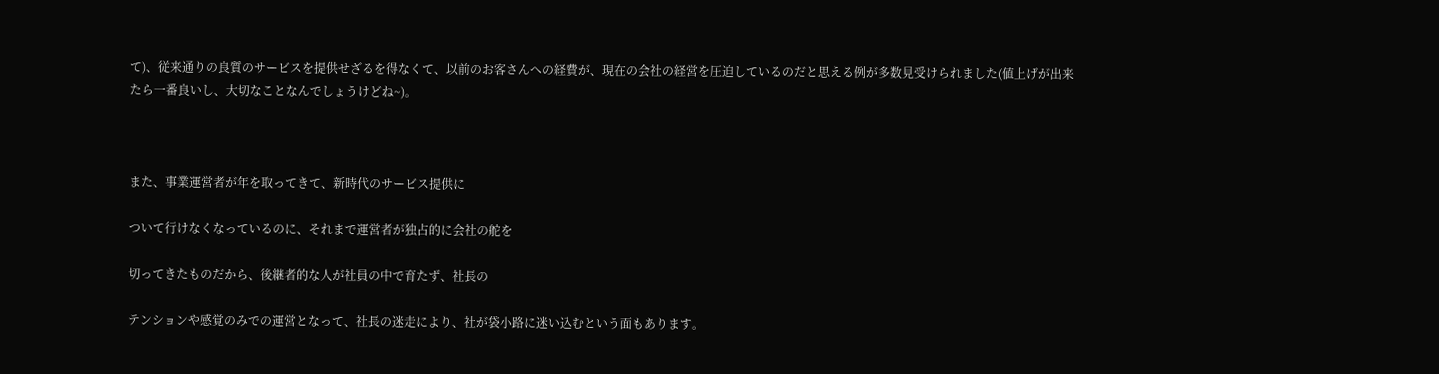て)、従来通りの良質のサービスを提供せざるを得なくて、以前のお客さんへの経費が、現在の会社の経営を圧迫しているのだと思える例が多数見受けられました(値上げが出来たら一番良いし、大切なことなんでしょうけどね~)。



また、事業運営者が年を取ってきて、新時代のサービス提供に

ついて行けなくなっているのに、それまで運営者が独占的に会社の舵を

切ってきたものだから、後継者的な人が社員の中で育たず、社長の

テンションや感覚のみでの運営となって、社長の迷走により、社が袋小路に迷い込むという面もあります。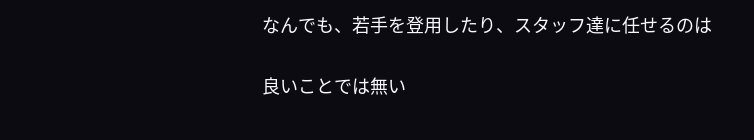なんでも、若手を登用したり、スタッフ達に任せるのは

良いことでは無い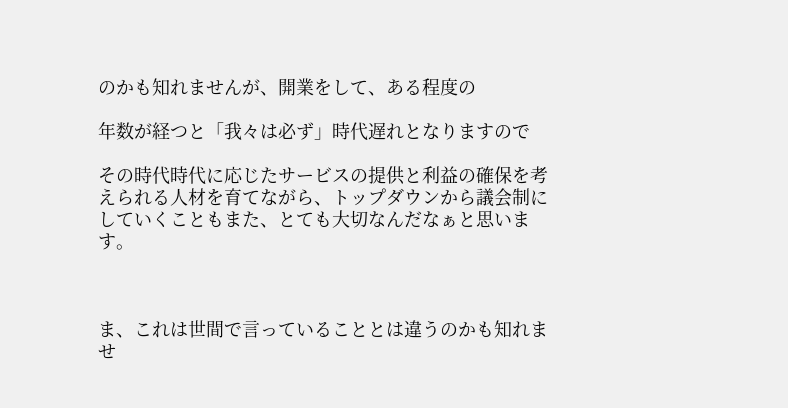のかも知れませんが、開業をして、ある程度の

年数が経つと「我々は必ず」時代遅れとなりますので

その時代時代に応じたサービスの提供と利益の確保を考えられる人材を育てながら、トップダウンから議会制にしていくこともまた、とても大切なんだなぁと思います。



ま、これは世間で言っていることとは違うのかも知れませ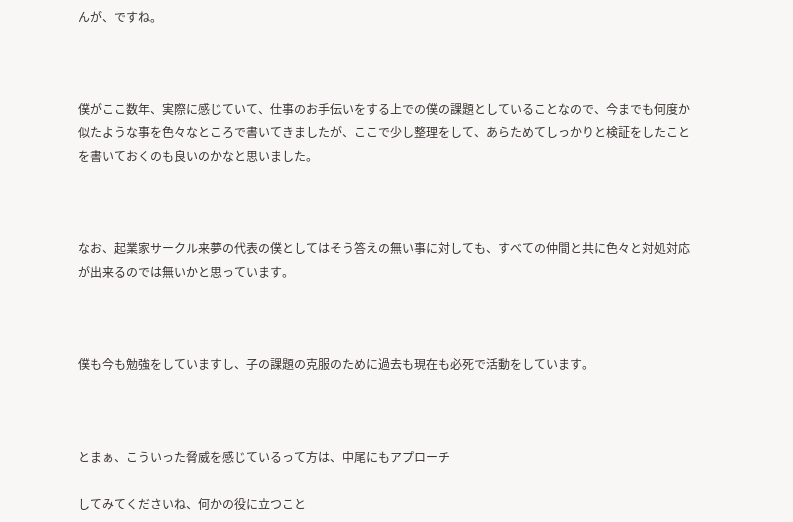んが、ですね。



僕がここ数年、実際に感じていて、仕事のお手伝いをする上での僕の課題としていることなので、今までも何度か似たような事を色々なところで書いてきましたが、ここで少し整理をして、あらためてしっかりと検証をしたことを書いておくのも良いのかなと思いました。



なお、起業家サークル来夢の代表の僕としてはそう答えの無い事に対しても、すべての仲間と共に色々と対処対応が出来るのでは無いかと思っています。



僕も今も勉強をしていますし、子の課題の克服のために過去も現在も必死で活動をしています。



とまぁ、こういった脅威を感じているって方は、中尾にもアプローチ

してみてくださいね、何かの役に立つこと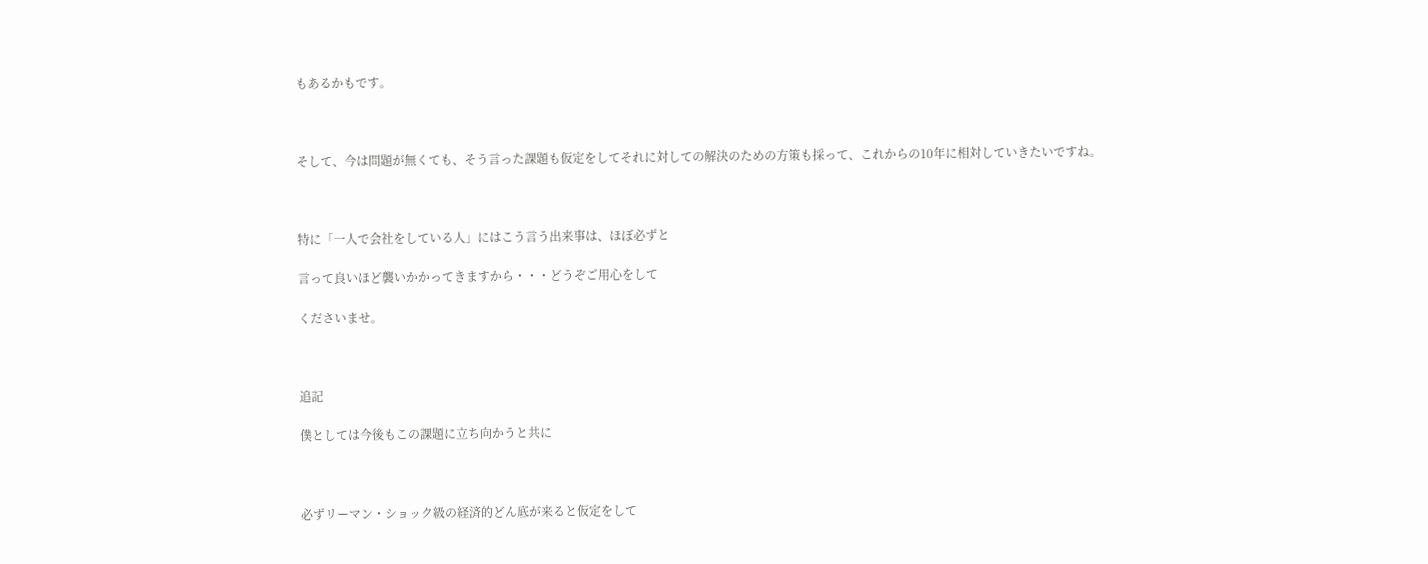もあるかもです。



そして、今は問題が無くても、そう言った課題も仮定をしてそれに対しての解決のための方策も採って、これからの10年に相対していきたいですね。



特に「一人で会社をしている人」にはこう言う出来事は、ほぼ必ずと

言って良いほど襲いかかってきますから・・・どうぞご用心をして

くださいませ。



追記

僕としては今後もこの課題に立ち向かうと共に



必ずリーマン・ショック級の経済的どん底が来ると仮定をして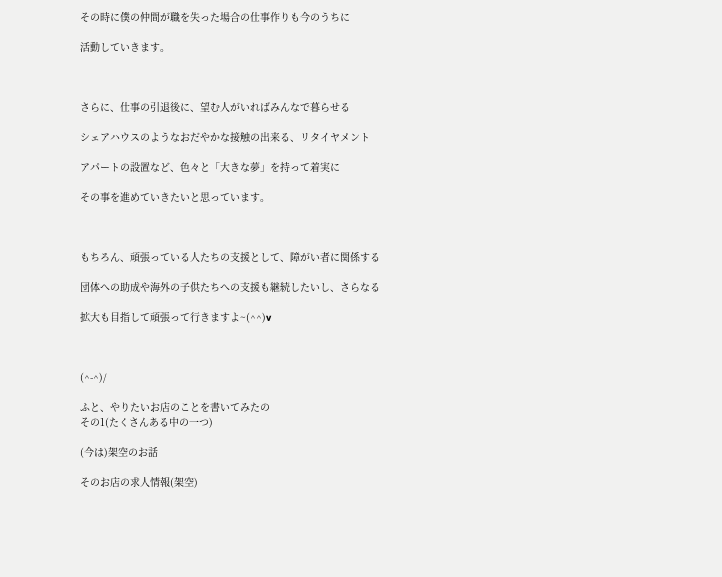その時に僕の仲間が職を失った場合の仕事作りも今のうちに

活動していきます。



さらに、仕事の引退後に、望む人がいればみんなで暮らせる

シェアハウスのようなおだやかな接触の出来る、リタイヤメント

アパートの設置など、色々と「大きな夢」を持って着実に

その事を進めていきたいと思っています。



もちろん、頑張っている人たちの支援として、障がい者に関係する

団体への助成や海外の子供たちへの支援も継続したいし、さらなる

拡大も目指して頑張って行きますよ~(^^)v



(^-^)/

ふと、やりたいお店のことを書いてみたの
その1(たくさんある中の一つ)

(今は)架空のお話

そのお店の求人情報(架空)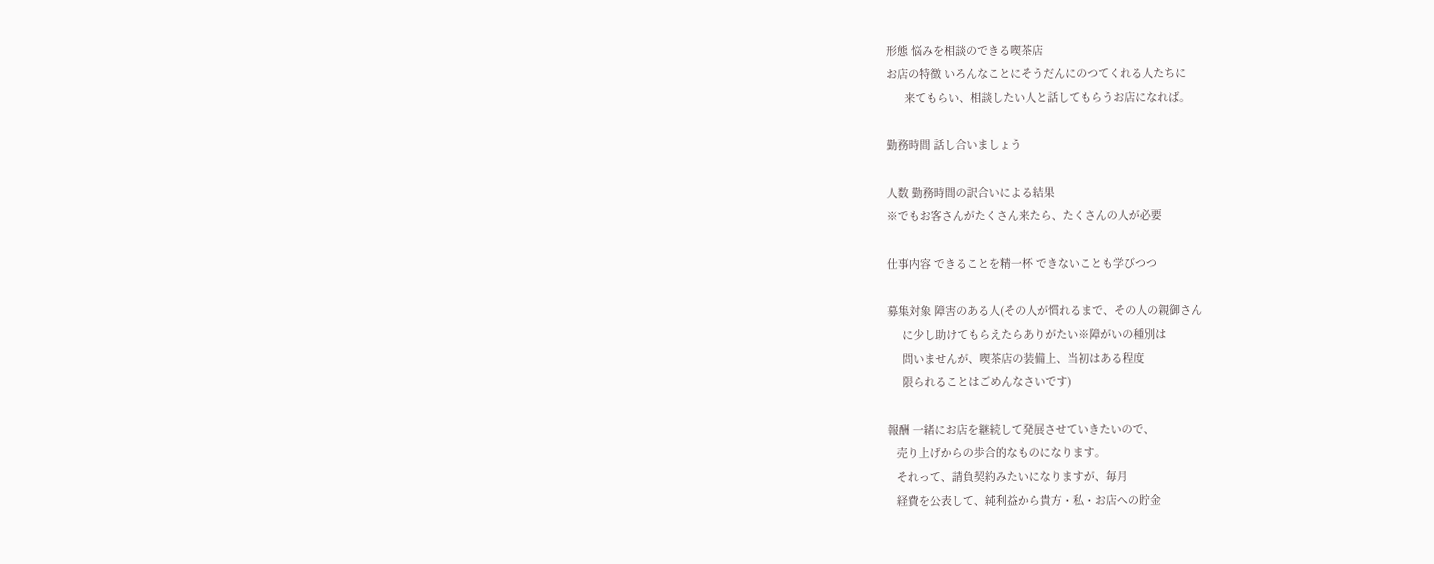形態 悩みを相談のできる喫茶店
お店の特徴 いろんなことにそうだんにのつてくれる人たちに
      来てもらい、相談したい人と話してもらうお店になれば。

勤務時間 話し合いましょう

人数 勤務時間の訳合いによる結果
※でもお客さんがたくさん来たら、たくさんの人が必要

仕事内容 できることを精一杯 できないことも学びつつ

募集対象 障害のある人(その人が慣れるまで、その人の親御さん
     に少し助けてもらえたらありがたい※障がいの種別は
     問いませんが、喫茶店の装備上、当初はある程度
     限られることはごめんなさいです)

報酬 一緒にお店を継続して発展させていきたいので、
   売り上げからの歩合的なものになります。
   それって、請負契約みたいになりますが、毎月
   経費を公表して、純利益から貴方・私・お店への貯金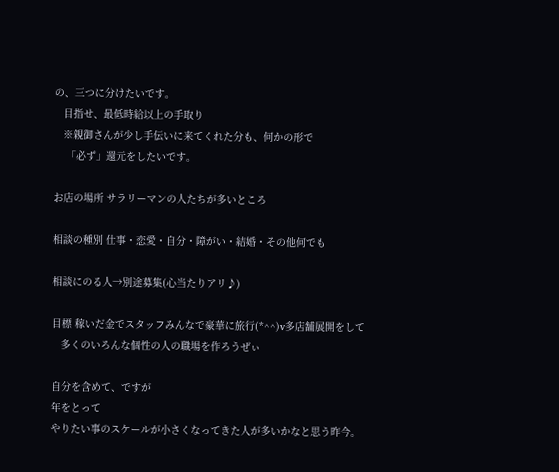の、三つに分けたいです。
   目指せ、最低時給以上の手取り
   ※親御さんが少し手伝いに来てくれた分も、何かの形で
    「必ず」還元をしたいです。

お店の場所 サラリーマンの人たちが多いところ

相談の種別 仕事・恋愛・自分・障がい・結婚・その他何でも

相談にのる人→別途募集(心当たりアリ♪)

目標 稼いだ金でスタッフみんなで豪華に旅行(*^^)v多店舗展開をして
   多くのいろんな個性の人の職場を作ろうぜぃ

自分を含めて、ですが
年をとって
やりたい事のスケールが小さくなってきた人が多いかなと思う昨今。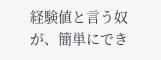経験値と言う奴が、簡単にでき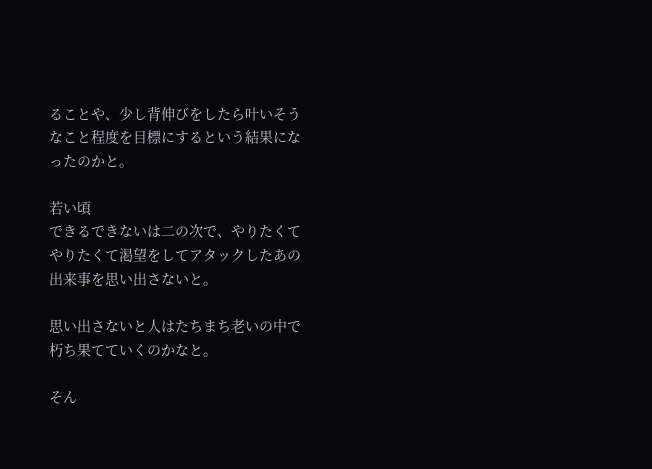ることや、少し背伸びをしたら叶いそうなこと程度を目標にするという結果になったのかと。

若い頃
できるできないは二の次で、やりたくてやりたくて渇望をしてアタックしたあの出来事を思い出さないと。

思い出さないと人はたちまち老いの中で朽ち果てていくのかなと。

そん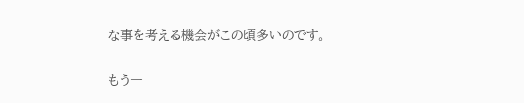な事を考える機会がこの頃多いのです。

もう一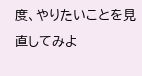度、やりたいことを見直してみよ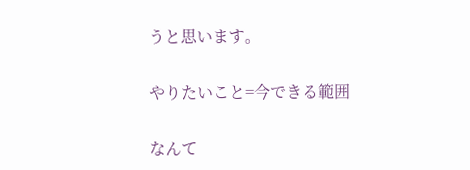うと思います。

やりたいこと=今できる範囲

なんて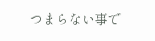つまらない事で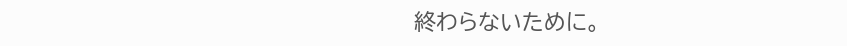終わらないために。